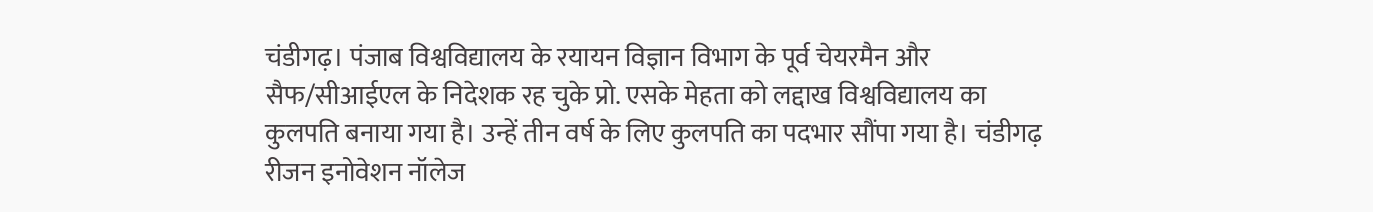चंडीगढ़। पंजाब विश्वविद्यालय के रयायन विज्ञान विभाग के पूर्व चेयरमैन और सैफ/सीआईएल के निदेशक रह चुके प्रो. एसके मेहता को लद्दाख विश्वविद्यालय का कुलपति बनाया गया है। उन्हें तीन वर्ष के लिए कुलपति का पदभार सौंपा गया है। चंडीगढ़ रीजन इनोवेशन नॉलेज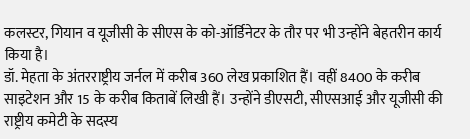कलस्टर, गियान व यूजीसी के सीएस के को-ऑर्डिनेटर के तौर पर भी उन्होंने बेहतरीन कार्य किया है।
डॉ. मेहता के अंतरराष्ट्रीय जर्नल में करीब 360 लेख प्रकाशित हैं। वहीं 8400 के करीब साइटेशन और 15 के करीब किताबें लिखी हैं। उन्होंने डीएसटी, सीएसआई और यूजीसी की राष्ट्रीय कमेटी के सदस्य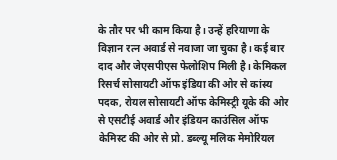के तौर पर भी काम किया है। उन्हें हरियाणा के विज्ञान रत्न अवार्ड से नवाजा जा चुका है। कई बार दाद और जेएसपीएस फेलोशिप मिली है। केमिकल रिसर्च सोसायटी ऑफ इंडिया की ओर से कांस्य पदक, रोयल सोसायटी ऑफ केमिस्ट्री यूके की ओर से एसटीई अवार्ड और इंडियन काउंसिल ऑफ केमिस्ट की ओर से प्रो. डब्ल्यू मलिक मेमोरियल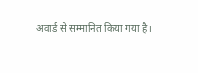अवार्ड से सम्मानित किया गया है।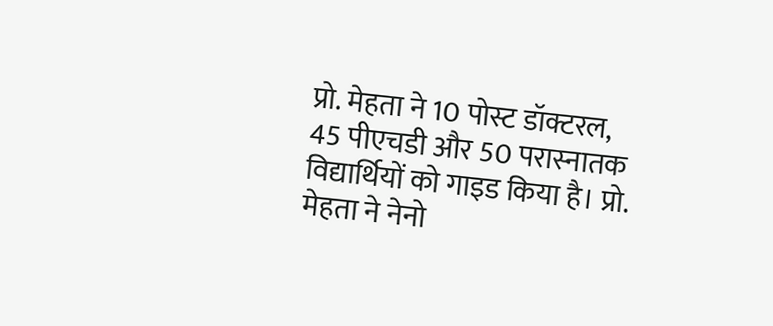प्रो. मेहता ने 10 पोस्ट डॉक्टरल, 45 पीएचडी और 50 परास्नातक विद्यार्थियों को गाइड किया है। प्रो. मेहता ने नेनो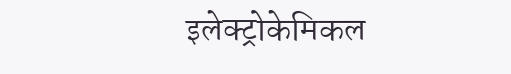इलेक्ट्रोकेमिकल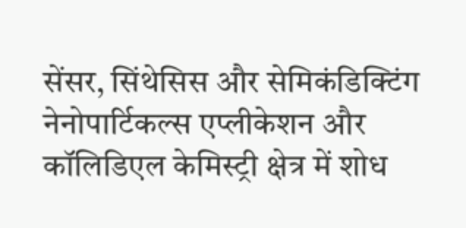सेंसर, सिंथेसिस और सेमिकंडिक्टिंग नेनोपार्टिकल्स एप्लीकेशन और कॉलिडिएल केमिस्ट्री क्षेत्र में शोध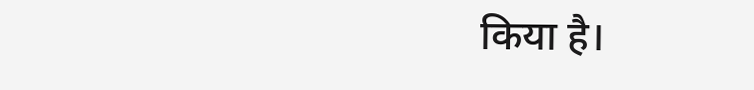किया है।